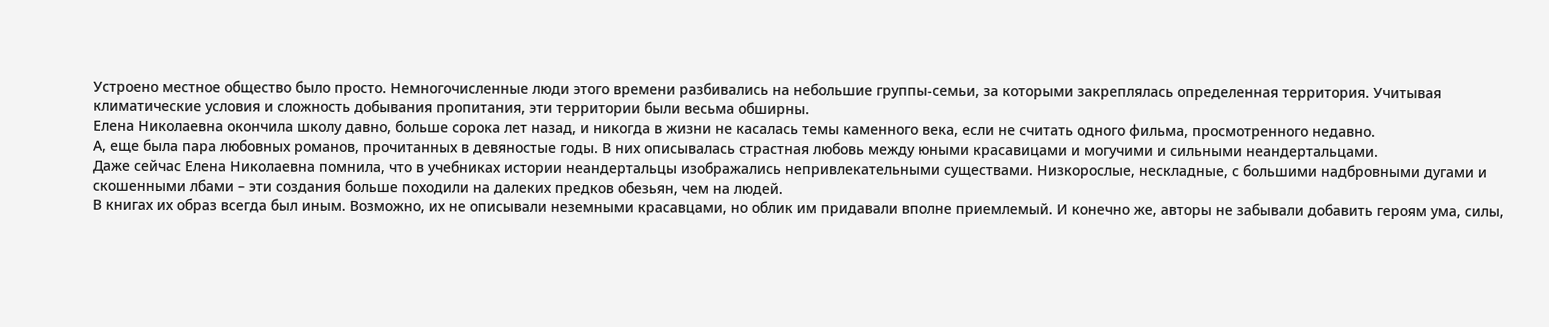Устроено местное общество было просто. Немногочисленные люди этого времени разбивались на небольшие группы-семьи, за которыми закреплялась определенная территория. Учитывая климатические условия и сложность добывания пропитания, эти территории были весьма обширны.
Елена Николаевна окончила школу давно, больше сорока лет назад, и никогда в жизни не касалась темы каменного века, если не считать одного фильма, просмотренного недавно.
А, еще была пара любовных романов, прочитанных в девяностые годы. В них описывалась страстная любовь между юными красавицами и могучими и сильными неандертальцами.
Даже сейчас Елена Николаевна помнила, что в учебниках истории неандертальцы изображались непривлекательными существами. Низкорослые, нескладные, с большими надбровными дугами и скошенными лбами – эти создания больше походили на далеких предков обезьян, чем на людей.
В книгах их образ всегда был иным. Возможно, их не описывали неземными красавцами, но облик им придавали вполне приемлемый. И конечно же, авторы не забывали добавить героям ума, силы,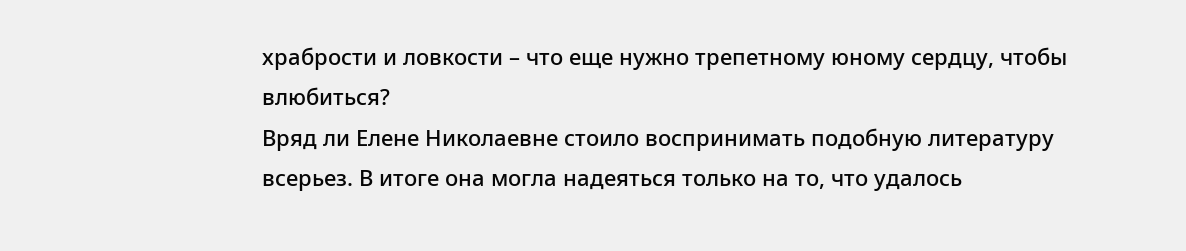храбрости и ловкости – что еще нужно трепетному юному сердцу, чтобы влюбиться?
Вряд ли Елене Николаевне стоило воспринимать подобную литературу всерьез. В итоге она могла надеяться только на то, что удалось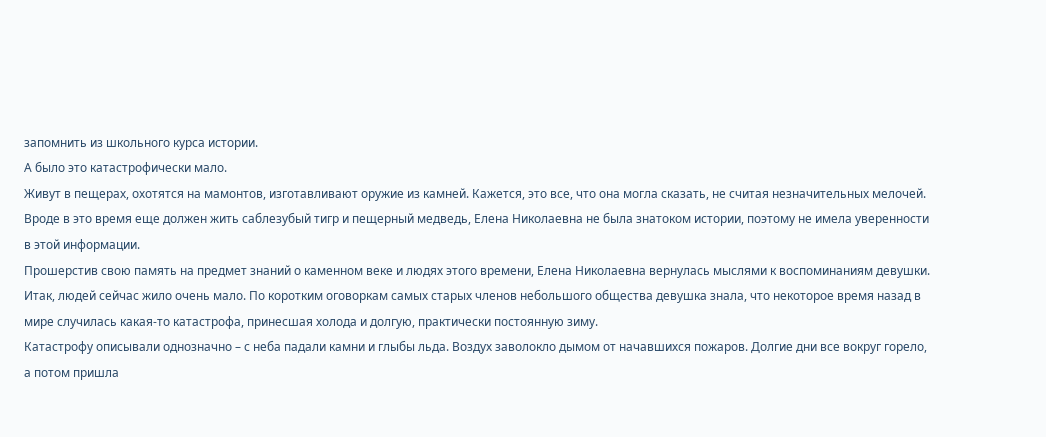запомнить из школьного курса истории.
А было это катастрофически мало.
Живут в пещерах, охотятся на мамонтов, изготавливают оружие из камней. Кажется, это все, что она могла сказать, не считая незначительных мелочей. Вроде в это время еще должен жить саблезубый тигр и пещерный медведь, Елена Николаевна не была знатоком истории, поэтому не имела уверенности в этой информации.
Прошерстив свою память на предмет знаний о каменном веке и людях этого времени, Елена Николаевна вернулась мыслями к воспоминаниям девушки.
Итак, людей сейчас жило очень мало. По коротким оговоркам самых старых членов небольшого общества девушка знала, что некоторое время назад в мире случилась какая-то катастрофа, принесшая холода и долгую, практически постоянную зиму.
Катастрофу описывали однозначно – с неба падали камни и глыбы льда. Воздух заволокло дымом от начавшихся пожаров. Долгие дни все вокруг горело, а потом пришла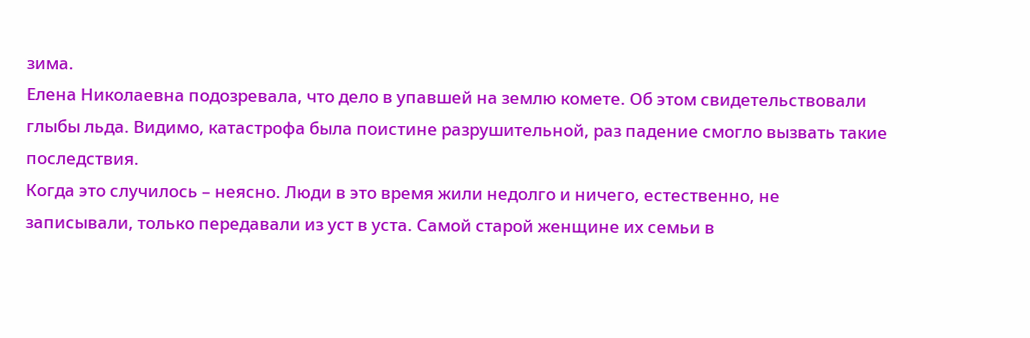зима.
Елена Николаевна подозревала, что дело в упавшей на землю комете. Об этом свидетельствовали глыбы льда. Видимо, катастрофа была поистине разрушительной, раз падение смогло вызвать такие последствия.
Когда это случилось – неясно. Люди в это время жили недолго и ничего, естественно, не записывали, только передавали из уст в уста. Самой старой женщине их семьи в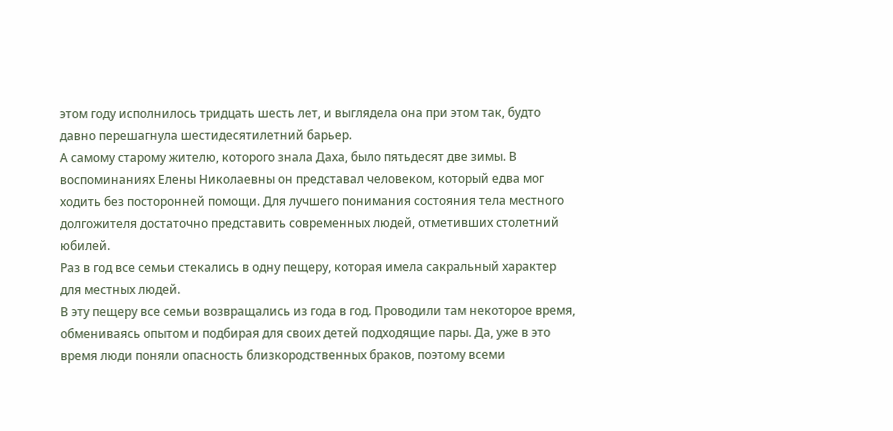этом году исполнилось тридцать шесть лет, и выглядела она при этом так, будто давно перешагнула шестидесятилетний барьер.
А самому старому жителю, которого знала Даха, было пятьдесят две зимы. В воспоминаниях Елены Николаевны он представал человеком, который едва мог ходить без посторонней помощи. Для лучшего понимания состояния тела местного долгожителя достаточно представить современных людей, отметивших столетний юбилей.
Раз в год все семьи стекались в одну пещеру, которая имела сакральный характер для местных людей.
В эту пещеру все семьи возвращались из года в год. Проводили там некоторое время, обмениваясь опытом и подбирая для своих детей подходящие пары. Да, уже в это время люди поняли опасность близкородственных браков, поэтому всеми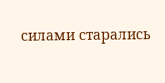силами старались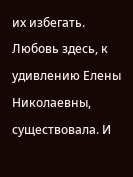их избегать.
Любовь здесь, к удивлению Елены Николаевны, существовала. И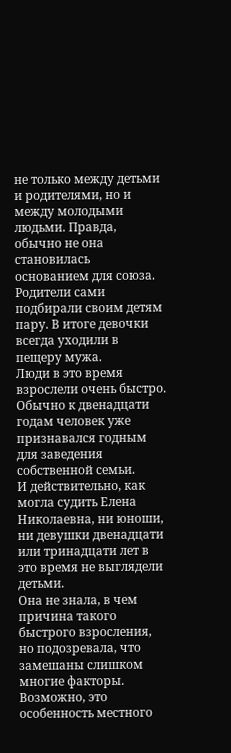не только между детьми и родителями, но и между молодыми людьми. Правда, обычно не она становилась основанием для союза.
Родители сами подбирали своим детям пару. В итоге девочки всегда уходили в пещеру мужа.
Люди в это время взрослели очень быстро. Обычно к двенадцати годам человек уже признавался годным для заведения собственной семьи.
И действительно, как могла судить Елена Николаевна, ни юноши, ни девушки двенадцати или тринадцати лет в это время не выглядели детьми.
Она не знала, в чем причина такого быстрого взросления, но подозревала, что замешаны слишком многие факторы. Возможно, это особенность местного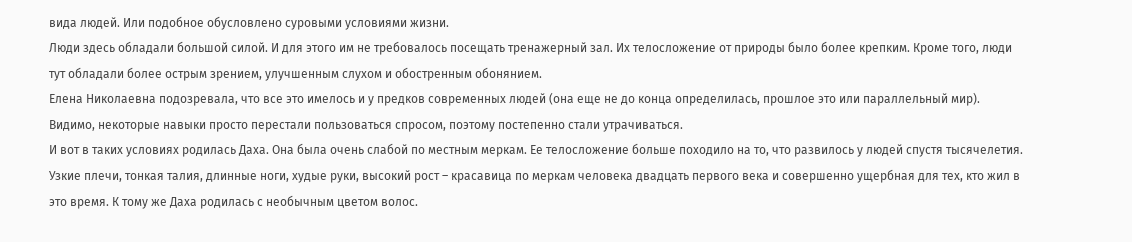вида людей. Или подобное обусловлено суровыми условиями жизни.
Люди здесь обладали большой силой. И для этого им не требовалось посещать тренажерный зал. Их телосложение от природы было более крепким. Кроме того, люди тут обладали более острым зрением, улучшенным слухом и обостренным обонянием.
Елена Николаевна подозревала, что все это имелось и у предков современных людей (она еще не до конца определилась, прошлое это или параллельный мир). Видимо, некоторые навыки просто перестали пользоваться спросом, поэтому постепенно стали утрачиваться.
И вот в таких условиях родилась Даха. Она была очень слабой по местным меркам. Ее телосложение больше походило на то, что развилось у людей спустя тысячелетия. Узкие плечи, тонкая талия, длинные ноги, худые руки, высокий рост – красавица по меркам человека двадцать первого века и совершенно ущербная для тех, кто жил в это время. К тому же Даха родилась с необычным цветом волос.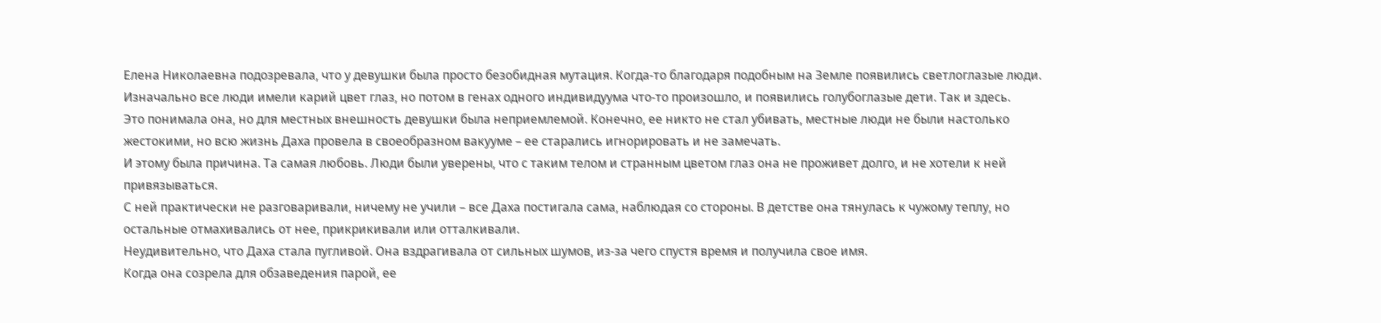Елена Николаевна подозревала, что у девушки была просто безобидная мутация. Когда-то благодаря подобным на Земле появились светлоглазые люди. Изначально все люди имели карий цвет глаз, но потом в генах одного индивидуума что-то произошло, и появились голубоглазые дети. Так и здесь.
Это понимала она, но для местных внешность девушки была неприемлемой. Конечно, ее никто не стал убивать, местные люди не были настолько жестокими, но всю жизнь Даха провела в своеобразном вакууме – ее старались игнорировать и не замечать.
И этому была причина. Та самая любовь. Люди были уверены, что с таким телом и странным цветом глаз она не проживет долго, и не хотели к ней привязываться.
С ней практически не разговаривали, ничему не учили – все Даха постигала сама, наблюдая со стороны. В детстве она тянулась к чужому теплу, но остальные отмахивались от нее, прикрикивали или отталкивали.
Неудивительно, что Даха стала пугливой. Она вздрагивала от сильных шумов, из-за чего спустя время и получила свое имя.
Когда она созрела для обзаведения парой, ее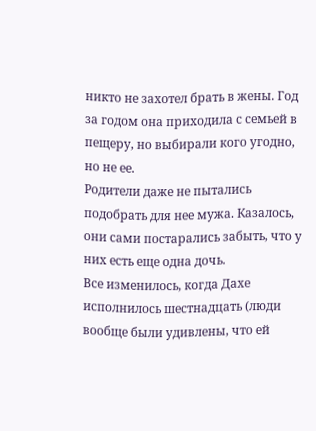никто не захотел брать в жены. Год за годом она приходила с семьей в пещеру, но выбирали кого угодно, но не ее.
Родители даже не пытались подобрать для нее мужа. Казалось, они сами постарались забыть, что у них есть еще одна дочь.
Все изменилось, когда Дахе исполнилось шестнадцать (люди вообще были удивлены, что ей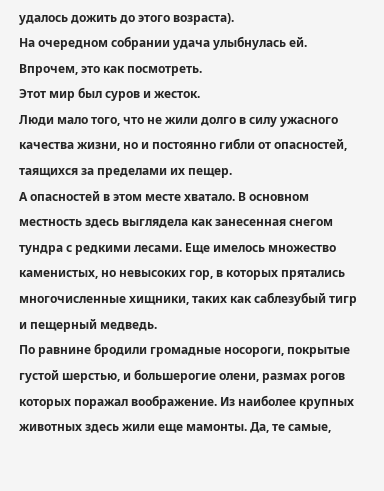удалось дожить до этого возраста).
На очередном собрании удача улыбнулась ей. Впрочем, это как посмотреть.
Этот мир был суров и жесток.
Люди мало того, что не жили долго в силу ужасного качества жизни, но и постоянно гибли от опасностей, таящихся за пределами их пещер.
А опасностей в этом месте хватало. В основном местность здесь выглядела как занесенная снегом тундра с редкими лесами. Еще имелось множество каменистых, но невысоких гор, в которых прятались многочисленные хищники, таких как саблезубый тигр и пещерный медведь.
По равнине бродили громадные носороги, покрытые густой шерстью, и большерогие олени, размах рогов которых поражал воображение. Из наиболее крупных животных здесь жили еще мамонты. Да, те самые,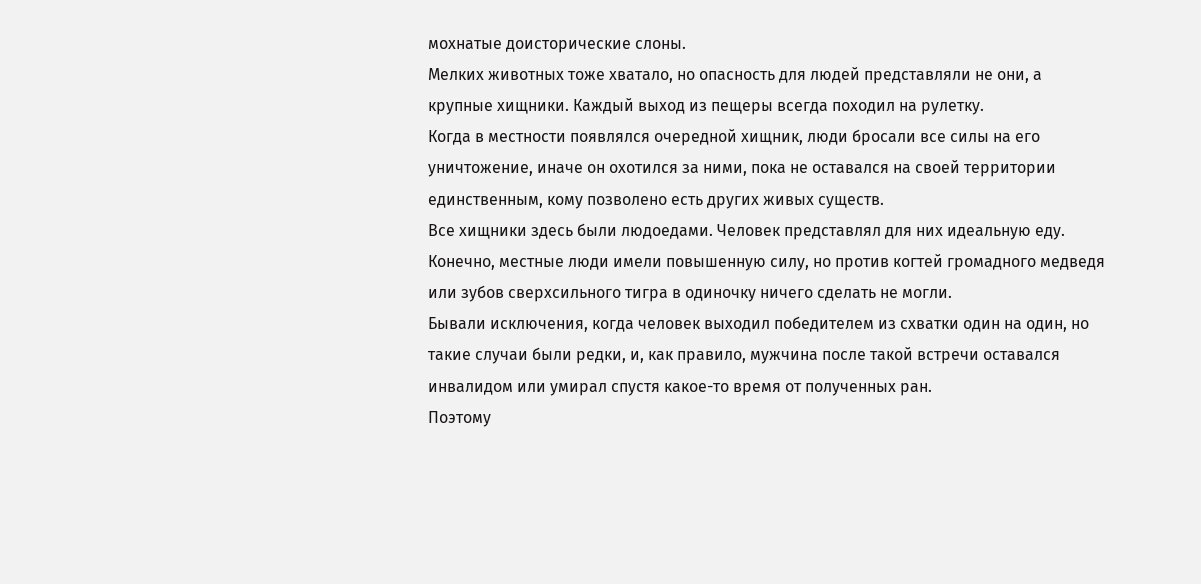мохнатые доисторические слоны.
Мелких животных тоже хватало, но опасность для людей представляли не они, а крупные хищники. Каждый выход из пещеры всегда походил на рулетку.
Когда в местности появлялся очередной хищник, люди бросали все силы на его уничтожение, иначе он охотился за ними, пока не оставался на своей территории единственным, кому позволено есть других живых существ.
Все хищники здесь были людоедами. Человек представлял для них идеальную еду. Конечно, местные люди имели повышенную силу, но против когтей громадного медведя или зубов сверхсильного тигра в одиночку ничего сделать не могли.
Бывали исключения, когда человек выходил победителем из схватки один на один, но такие случаи были редки, и, как правило, мужчина после такой встречи оставался инвалидом или умирал спустя какое-то время от полученных ран.
Поэтому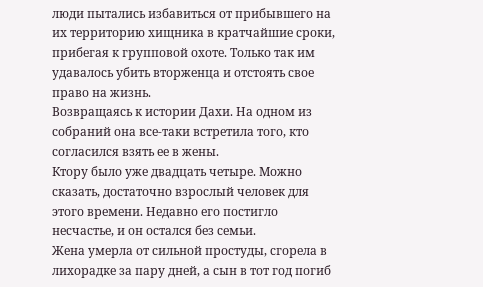люди пытались избавиться от прибывшего на их территорию хищника в кратчайшие сроки, прибегая к групповой охоте. Только так им удавалось убить вторженца и отстоять свое право на жизнь.
Возвращаясь к истории Дахи. На одном из собраний она все-таки встретила того, кто согласился взять ее в жены.
Ктору было уже двадцать четыре. Можно сказать, достаточно взрослый человек для этого времени. Недавно его постигло несчастье, и он остался без семьи.
Жена умерла от сильной простуды, сгорела в лихорадке за пару дней, а сын в тот год погиб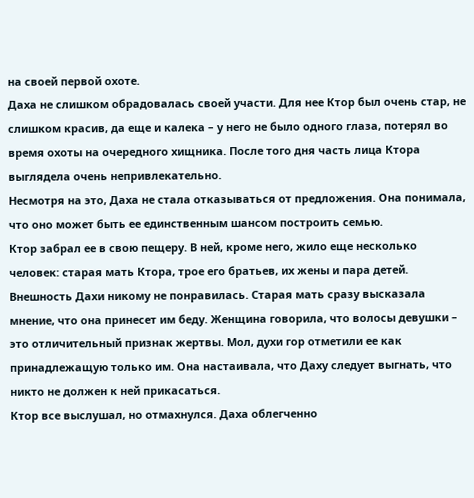на своей первой охоте.
Даха не слишком обрадовалась своей участи. Для нее Ктор был очень стар, не слишком красив, да еще и калека – у него не было одного глаза, потерял во время охоты на очередного хищника. После того дня часть лица Ктора выглядела очень непривлекательно.
Несмотря на это, Даха не стала отказываться от предложения. Она понимала, что оно может быть ее единственным шансом построить семью.
Ктор забрал ее в свою пещеру. В ней, кроме него, жило еще несколько человек: старая мать Ктора, трое его братьев, их жены и пара детей.
Внешность Дахи никому не понравилась. Старая мать сразу высказала мнение, что она принесет им беду. Женщина говорила, что волосы девушки – это отличительный признак жертвы. Мол, духи гор отметили ее как принадлежащую только им. Она настаивала, что Даху следует выгнать, что никто не должен к ней прикасаться.
Ктор все выслушал, но отмахнулся. Даха облегченно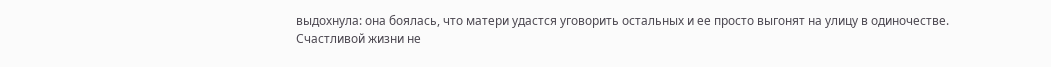выдохнула: она боялась, что матери удастся уговорить остальных и ее просто выгонят на улицу в одиночестве.
Счастливой жизни не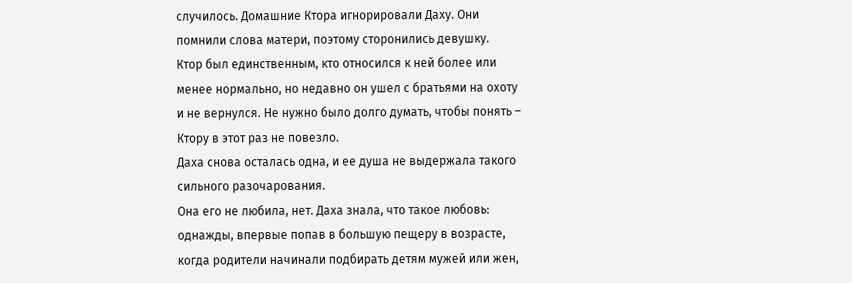случилось. Домашние Ктора игнорировали Даху. Они помнили слова матери, поэтому сторонились девушку.
Ктор был единственным, кто относился к ней более или менее нормально, но недавно он ушел с братьями на охоту и не вернулся. Не нужно было долго думать, чтобы понять – Ктору в этот раз не повезло.
Даха снова осталась одна, и ее душа не выдержала такого сильного разочарования.
Она его не любила, нет. Даха знала, что такое любовь: однажды, впервые попав в большую пещеру в возрасте, когда родители начинали подбирать детям мужей или жен,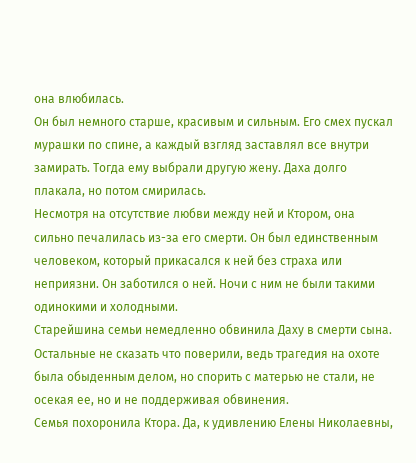она влюбилась.
Он был немного старше, красивым и сильным. Его смех пускал мурашки по спине, а каждый взгляд заставлял все внутри замирать. Тогда ему выбрали другую жену. Даха долго плакала, но потом смирилась.
Несмотря на отсутствие любви между ней и Ктором, она сильно печалилась из-за его смерти. Он был единственным человеком, который прикасался к ней без страха или неприязни. Он заботился о ней. Ночи с ним не были такими одинокими и холодными.
Старейшина семьи немедленно обвинила Даху в смерти сына. Остальные не сказать что поверили, ведь трагедия на охоте была обыденным делом, но спорить с матерью не стали, не осекая ее, но и не поддерживая обвинения.
Семья похоронила Ктора. Да, к удивлению Елены Николаевны,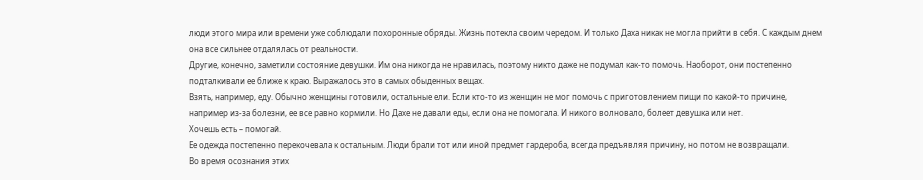люди этого мира или времени уже соблюдали похоронные обряды. Жизнь потекла своим чередом. И только Даха никак не могла прийти в себя. С каждым днем она все сильнее отдалялась от реальности.
Другие, конечно, заметили состояние девушки. Им она никогда не нравилась, поэтому никто даже не подумал как-то помочь. Наоборот, они постепенно подталкивали ее ближе к краю. Выражалось это в самых обыденных вещах.
Взять, например, еду. Обычно женщины готовили, остальные ели. Если кто-то из женщин не мог помочь с приготовлением пищи по какой-то причине, например из-за болезни, ее все равно кормили. Но Дахе не давали еды, если она не помогала. И никого волновало, болеет девушка или нет.
Хочешь есть – помогай.
Ее одежда постепенно перекочевала к остальным. Люди брали тот или иной предмет гардероба, всегда предъявляя причину, но потом не возвращали.
Во время осознания этих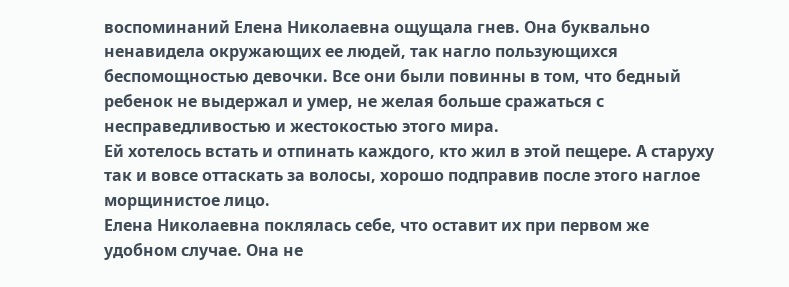воспоминаний Елена Николаевна ощущала гнев. Она буквально ненавидела окружающих ее людей, так нагло пользующихся беспомощностью девочки. Все они были повинны в том, что бедный ребенок не выдержал и умер, не желая больше сражаться с несправедливостью и жестокостью этого мира.
Ей хотелось встать и отпинать каждого, кто жил в этой пещере. А старуху так и вовсе оттаскать за волосы, хорошо подправив после этого наглое морщинистое лицо.
Елена Николаевна поклялась себе, что оставит их при первом же удобном случае. Она не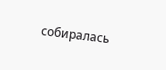собиралась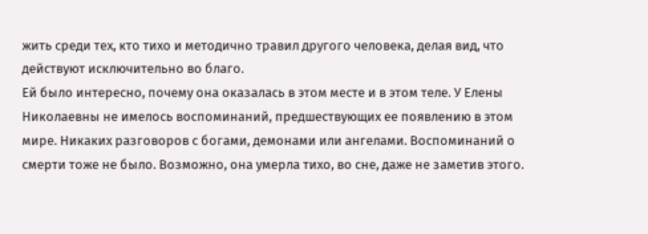жить среди тех, кто тихо и методично травил другого человека, делая вид, что действуют исключительно во благо.
Ей было интересно, почему она оказалась в этом месте и в этом теле. У Елены Николаевны не имелось воспоминаний, предшествующих ее появлению в этом мире. Никаких разговоров с богами, демонами или ангелами. Воспоминаний о смерти тоже не было. Возможно, она умерла тихо, во сне, даже не заметив этого.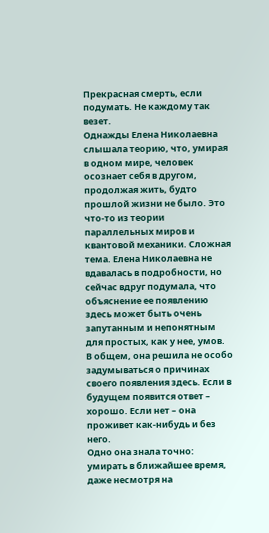Прекрасная смерть, если подумать. Не каждому так везет.
Однажды Елена Николаевна слышала теорию, что, умирая в одном мире, человек осознает себя в другом, продолжая жить, будто прошлой жизни не было. Это что-то из теории параллельных миров и квантовой механики. Сложная тема. Елена Николаевна не вдавалась в подробности, но сейчас вдруг подумала, что объяснение ее появлению здесь может быть очень запутанным и непонятным для простых, как у нее, умов.
В общем, она решила не особо задумываться о причинах своего появления здесь. Если в будущем появится ответ – хорошо. Если нет – она проживет как-нибудь и без него.
Одно она знала точно: умирать в ближайшее время, даже несмотря на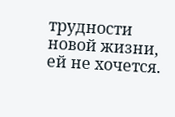трудности новой жизни, ей не хочется.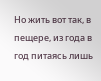Но жить вот так, в пещере, из года в год питаясь лишь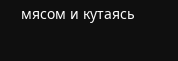мясом и кутаясь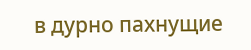в дурно пахнущие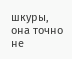шкуры, она точно не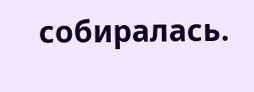собиралась.